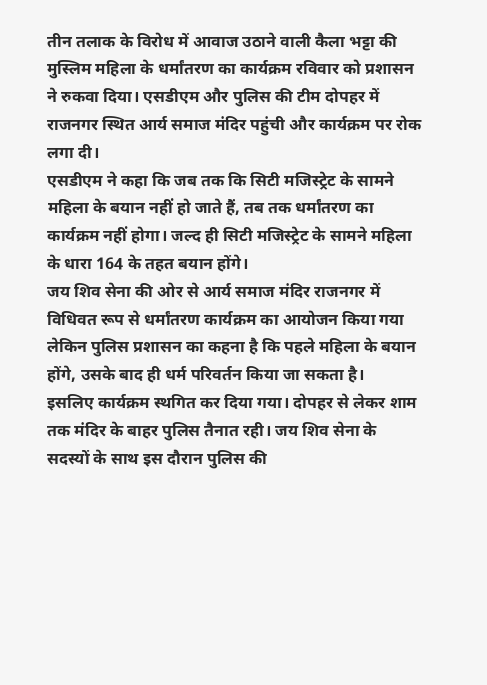तीन तलाक के विरोध में आवाज उठाने वाली कैला भट्टा की मुस्लिम महिला के धर्मांतरण का कार्यक्रम रविवार को प्रशासन ने रुकवा दिया। एसडीएम और पुलिस की टीम दोपहर में राजनगर स्थित आर्य समाज मंदिर पहुंची और कार्यक्रम पर रोक लगा दी।
एसडीएम ने कहा कि जब तक कि सिटी मजिस्ट्रेट के सामने महिला के बयान नहीं हो जाते हैं, तब तक धर्मांतरण का कार्यक्रम नहीं होगा। जल्द ही सिटी मजिस्ट्रेट के सामने महिला के धारा 164 के तहत बयान होंगे।
जय शिव सेना की ओर से आर्य समाज मंदिर राजनगर में विधिवत रूप से धर्मांतरण कार्यक्रम का आयोजन किया गया लेकिन पुलिस प्रशासन का कहना है कि पहले महिला के बयान होंगे, उसके बाद ही धर्म परिवर्तन किया जा सकता है।
इसलिए कार्यक्रम स्थगित कर दिया गया। दोपहर से लेकर शाम तक मंदिर के बाहर पुलिस तैनात रही। जय शिव सेना के सदस्यों के साथ इस दौरान पुलिस की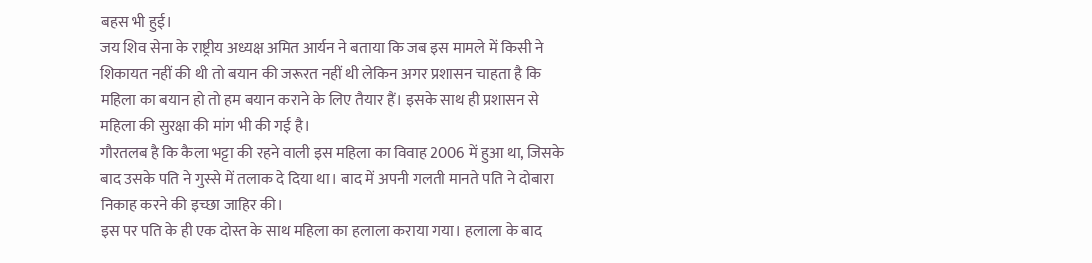बहस भी हुई।
जय शिव सेना के राष्ट्रीय अध्यक्ष अमित आर्यन ने बताया कि जब इस मामले में किसी ने शिकायत नहीं की थी तो बयान की जरूरत नहीं थी लेकिन अगर प्रशासन चाहता है कि महिला का बयान हो तो हम बयान कराने के लिए तैयार हैं। इसके साथ ही प्रशासन से महिला की सुरक्षा की मांग भी की गई है।
गौरतलब है कि कैला भट्टा की रहने वाली इस महिला का विवाह 2006 में हुआ था, जिसके बाद उसके पति ने गुस्से में तलाक दे दिया था। बाद में अपनी गलती मानते पति ने दोबारा निकाह करने की इच्छा जाहिर की।
इस पर पति के ही एक दोस्त के साथ महिला का हलाला कराया गया। हलाला के बाद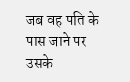जब वह पति के पास जाने पर उसके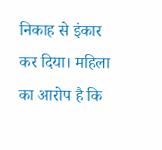निकाह से इंकार कर दिया। महिला का आरोप है कि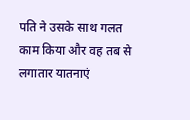पति ने उसके साथ गलत काम किया और वह तब से लगातार यातनाएं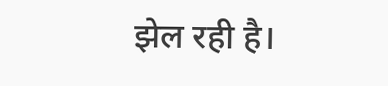झेल रही है।